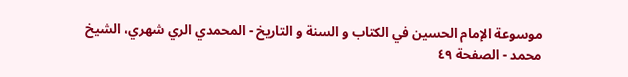موسوعة الإمام الحسين في الكتاب و السنة و التاريخ - المحمدي الري شهري، الشيخ محمد - الصفحة ٤٩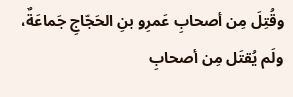وقُتِلَ مِن أصحابِ عَمرِو بنِ الحَجّاجِ جَماعَةٌ، ولَم يُقتَل مِن أصحابِ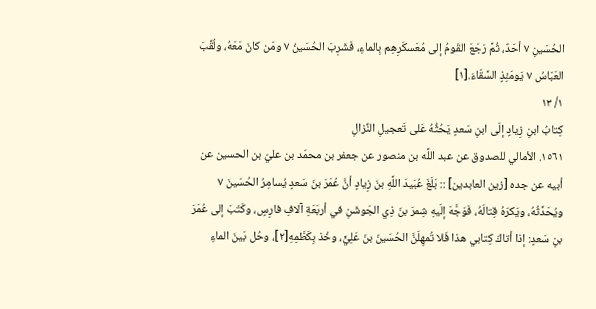الحُسَينِ ٧ أحَدٌ، ثُمَّ رَجَعَ القَومُ إلى مُعَسكَرِهِم بِالماءِ، فَشَرِبَ الحُسَينُ ٧ ومَن كانَ مَعَهُ، ولُقِّبَ العَبّاسُ ٧ يَومَئِذٍ السَّقّاءَ.[١]
١/ ١٣
كِتابُ ابنِ زِيادٍ إلَى ابنِ سَعدٍ يَحُثُّهُ عَلى تَعجيلِ النِّزالِ
١٥٦١. الأمالي للصدوق عن عبد اللَّه بن منصور عن جعفر بن محمّد بن عليّ بن الحسين عن أبيه عن جده [زين العابدين] :: بَلَغَ عُبَيدَ اللَّهِ بنَ زِيادٍ أنَّ عُمَرَ بنَ سَعدٍ يُسامِرُ الحُسَينَ ٧ ويُحَدِّثُهُ، ويَكرَهُ قِتالَهُ، فَوَجَّهَ إلَيهِ شِمرَ بنَ ذِي الجَوشَنِ في أربَعَةِ آلافِ فارِسٍ، وكَتَبَ إلى عُمَرَ بنِ سَعدٍ: إذا أتاكَ كِتابي هذا فَلا تُمهِلَنَّ الحُسَينَ بنَ عَلِيٍّ، وخُذ بِكَظَمِهِ[٢]، وحُل بَينَ الماءِ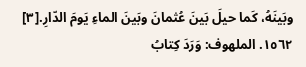وبَينَهُ، كَما حيلَ بَينَ عُثمانَ وبَينَ الماءِ يَومَ الدّارِ.[٣]
١٥٦٢. الملهوف: وَرَدَ كِتابُ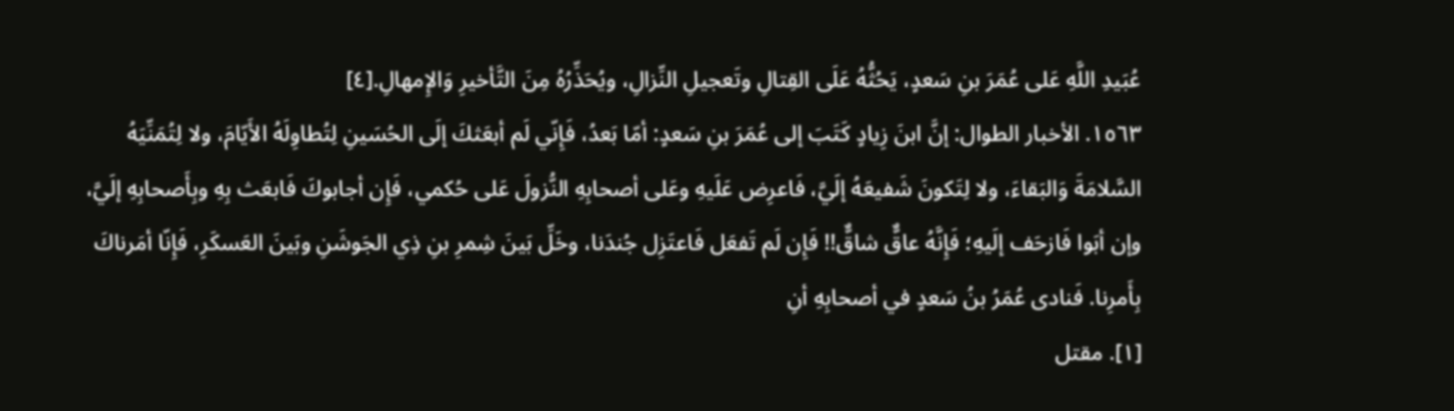عُبَيدِ اللَّهِ عَلى عُمَرَ بنِ سَعدٍ، يَحُثُّهُ عَلَى القِتالِ وتَعجيلِ النِّزالِ، ويُحَذِّرُهُ مِنَ التَّأخيرِ وَالإِمهالِ.[٤]
١٥٦٣. الأخبار الطوال: إنَّ ابنَ زِيادٍ كَتَبَ إلى عُمَرَ بنِ سَعدٍ: أمّا بَعدُ، فَإِنّي لَم أبعَثكَ إلَى الحُسَينِ لِتُطاوِلَهُ الأَيّامَ، ولا لِتُمَنِّيَهُ السَّلامَةَ وَالبَقاءَ، ولا لِتَكونَ شَفيعَهُ إلَيَّ، فَاعرِض عَلَيهِ وعَلى أصحابِهِ النُّزولَ عَلى حُكمي، فَإِن أجابوكَ فَابعَث بِهِ وبِأَصحابِهِ إلَيَّ، وإن أبَوا فَازحَف إلَيهِ؛ فَإِنَّهُ عاقٌّ شاقٌّ!! فَإِن لَم تَفعَل فَاعتَزِل جُندَنا، وخَلِّ بَينَ شِمرِ بنِ ذِي الجَوشَنِ وبَينَ العَسكَرِ، فَإِنّا أمَرناكَ بِأَمرِنا. فَنادى عُمَرُ بنُ سَعدٍ في أصحابِهِ أنِ
[١]. مقتل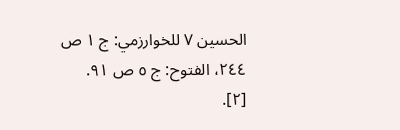الحسين ٧ للخوارزمي: ج ١ ص ٢٤٤، الفتوح: ج ٥ ص ٩١.
[٢].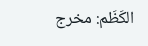الكَظَم: مخرج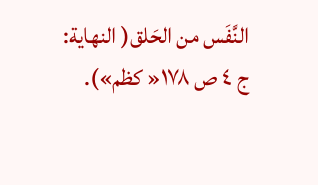النَّفَس من الحَلق( النهاية: ج ٤ ص ١٧٨« كظم»).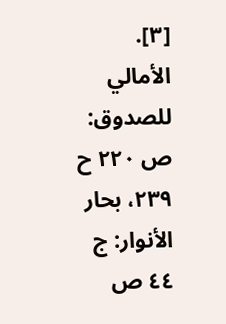[٣]. الأمالي للصدوق: ص ٢٢٠ ح ٢٣٩، بحار الأنوار: ج ٤٤ ص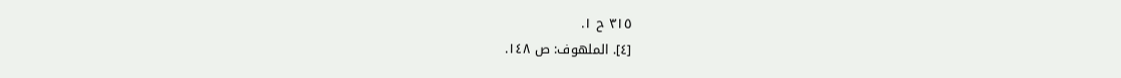٣١٥ ح ١.
[٤]. الملهوف: ص ١٤٨.